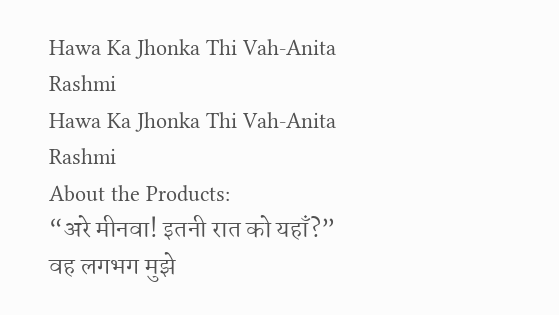Hawa Ka Jhonka Thi Vah-Anita Rashmi
Hawa Ka Jhonka Thi Vah-Anita Rashmi
About the Products:
“अरे मीनवा! इतनी रात को यहाँ?” वह लगभग मुझे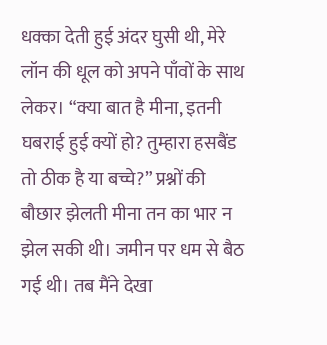धक्का देती हुई अंदर घुसी थी, मेरे लॉन की धूल को अपने पाँवों के साथ लेकर। “क्या बात है मीना, इतनी घबराई हुई क्यों हो? तुम्हारा हसबैंड तो ठीक है या बच्चे?” प्रश्नों की बौछार झेलती मीना तन का भार न झेल सकी थी। जमीन पर धम से बैठ गई थी। तब मैंने देखा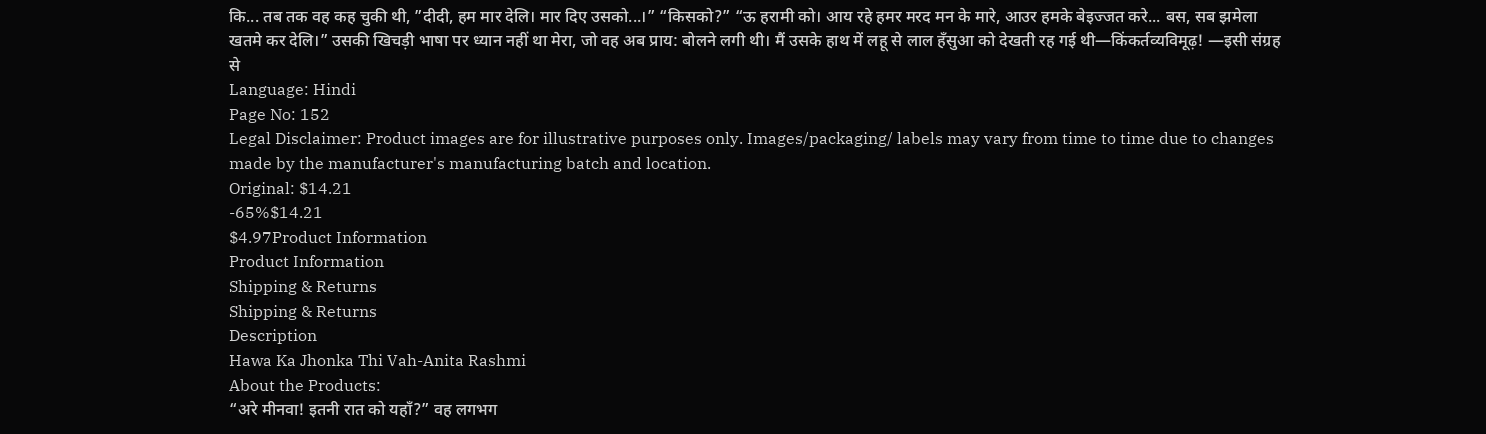कि... तब तक वह कह चुकी थी, ”दीदी, हम मार देलि। मार दिए उसको...।” “किसको?” “ऊ हरामी को। आय रहे हमर मरद मन के मारे, आउर हमके बेइज्जत करे... बस, सब झमेला खतमे कर देलि।” उसकी खिचड़ी भाषा पर ध्यान नहीं था मेरा, जो वह अब प्राय: बोलने लगी थी। मैं उसके हाथ में लहू से लाल हँसुआ को देखती रह गई थी—किंकर्तव्यविमूढ़! —इसी संग्रह से
Language: Hindi
Page No: 152
Legal Disclaimer: Product images are for illustrative purposes only. Images/packaging/ labels may vary from time to time due to changes made by the manufacturer's manufacturing batch and location.
Original: $14.21
-65%$14.21
$4.97Product Information
Product Information
Shipping & Returns
Shipping & Returns
Description
Hawa Ka Jhonka Thi Vah-Anita Rashmi
About the Products:
“अरे मीनवा! इतनी रात को यहाँ?” वह लगभग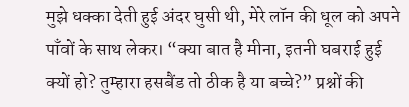मुझे धक्का देती हुई अंदर घुसी थी, मेरे लॉन की धूल को अपने पाँवों के साथ लेकर। “क्या बात है मीना, इतनी घबराई हुई क्यों हो? तुम्हारा हसबैंड तो ठीक है या बच्चे?” प्रश्नों की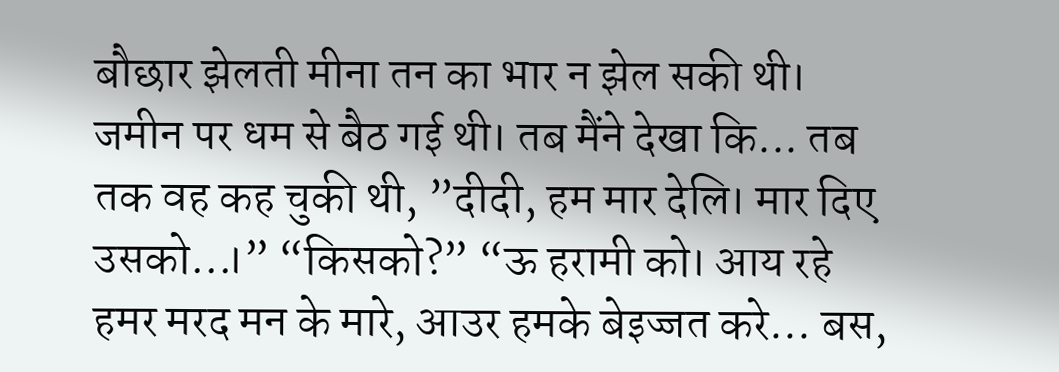बौछार झेलती मीना तन का भार न झेल सकी थी। जमीन पर धम से बैठ गई थी। तब मैंने देखा कि... तब तक वह कह चुकी थी, ”दीदी, हम मार देलि। मार दिए उसको...।” “किसको?” “ऊ हरामी को। आय रहे हमर मरद मन के मारे, आउर हमके बेइज्जत करे... बस,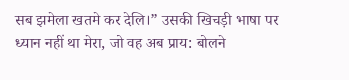सब झमेला खतमे कर देलि।” उसकी खिचड़ी भाषा पर ध्यान नहीं था मेरा, जो वह अब प्राय: बोलने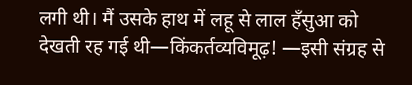लगी थी। मैं उसके हाथ में लहू से लाल हँसुआ को देखती रह गई थी—किंकर्तव्यविमूढ़! —इसी संग्रह से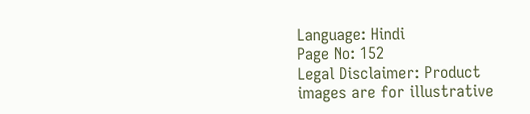Language: Hindi
Page No: 152
Legal Disclaimer: Product images are for illustrative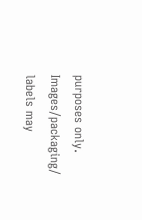purposes only. Images/packaging/ labels may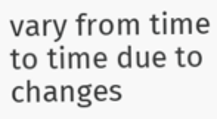vary from time to time due to changes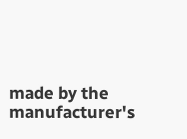made by the manufacturer's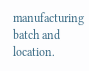manufacturing batch and location.